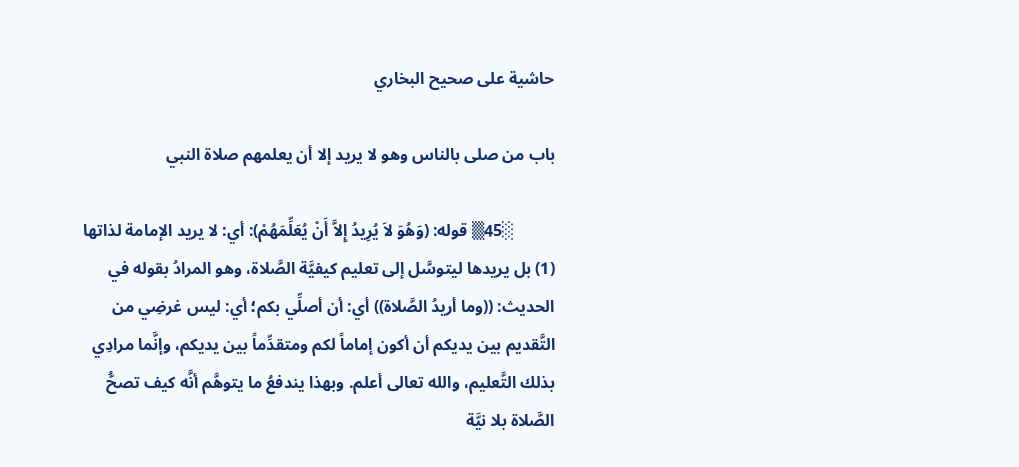حاشية على صحيح البخاري

باب من صلى بالناس وهو لا يريد إلا أن يعلمهم صلاة النبي

          ░45▒ قوله: (وَهُوَ لاَ يُرِيدُ إِلاَّ أَنْ يُعَلِّمَهُمْ): أي: لا يريد الإمامة لذاتها (1) بل يريدها ليتوسَّل إلى تعليم كيفيَّة الصَّلاة، وهو المرادُ بقوله في الحديث: ((وما أريدُ الصَّلاة)) أي: أن أصلِّي بكم؛ أي: ليس غرضِي من التَّقديم بين يديكم أن أكون إماماً لكم ومتقدِّماً بين يديكم، وإنَّما مرادِي بذلك التَّعليم، والله تعالى أعلم. وبهذا يندفعُ ما يتوهَّم أنَّه كيف تصحُّ الصَّلاة بلا نيَّة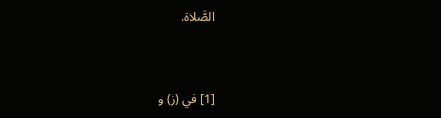الصَّلاة.


[1] في (ز) و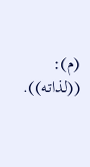(م): ((لذاته)).